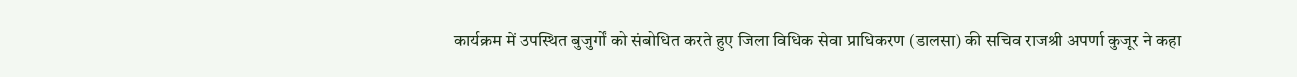कार्यक्रम में उपस्थित बुजुर्गों को संबोधित करते हुए जिला विधिक सेवा प्राधिकरण (डालसा) की सचिव राजश्री अपर्णा कुजूर ने कहा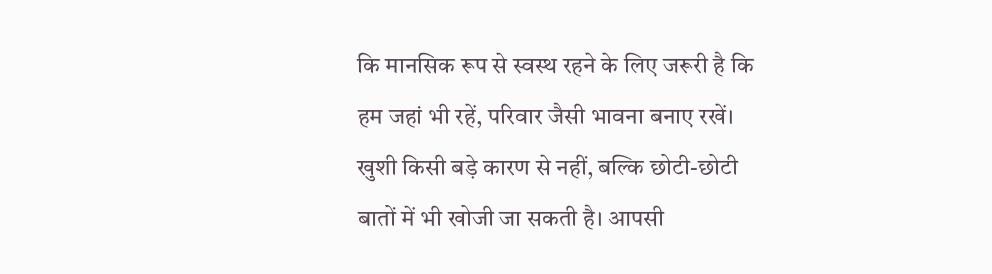कि मानसिक रूप से स्वस्थ रहने के लिए जरूरी है कि हम जहां भी रहें, परिवार जैसी भावना बनाए रखें। खुशी किसी बड़े कारण से नहीं, बल्कि छोटी-छोटी बातों में भी खोजी जा सकती है। आपसी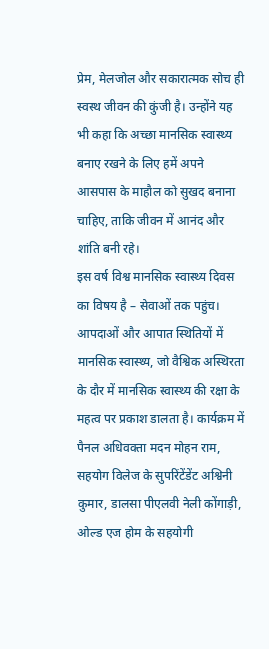प्रेम, मेलजोल और सकारात्मक सोच ही स्वस्थ जीवन की कुंजी है। उन्होंने यह भी कहा कि अच्छा मानसिक स्वास्थ्य बनाए रखने के लिए हमें अपने आसपास के माहौल को सुखद बनाना चाहिए, ताकि जीवन में आनंद और शांति बनी रहे।
इस वर्ष विश्व मानसिक स्वास्थ्य दिवस का विषय है – सेवाओं तक पहुंच। आपदाओं और आपात स्थितियों में मानसिक स्वास्थ्य, जो वैश्विक अस्थिरता के दौर में मानसिक स्वास्थ्य की रक्षा के महत्व पर प्रकाश डालता है। कार्यक्रम में पैनल अधिवक्ता मदन मोहन राम, सहयोग विलेज के सुपरिंटेंडेंट अश्विनी कुमार, डालसा पीएलवी नेली कोंगाड़ी, ओल्ड एज होम के सहयोगी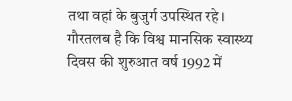तथा वहां के बुजुर्ग उपस्थित रहे।
गौरतलब है कि विश्व मानसिक स्वास्थ्य दिवस की शुरुआत वर्ष 1992 में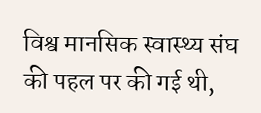विश्व मानसिक स्वास्थ्य संघ की पहल पर की गई थी,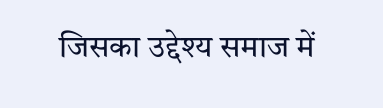जिसका उद्देश्य समाज में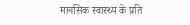मानसिक स्वास्थ्य के प्रति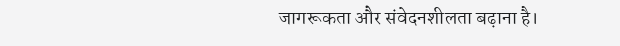जागरूकता और संवेदनशीलता बढ़ाना है।